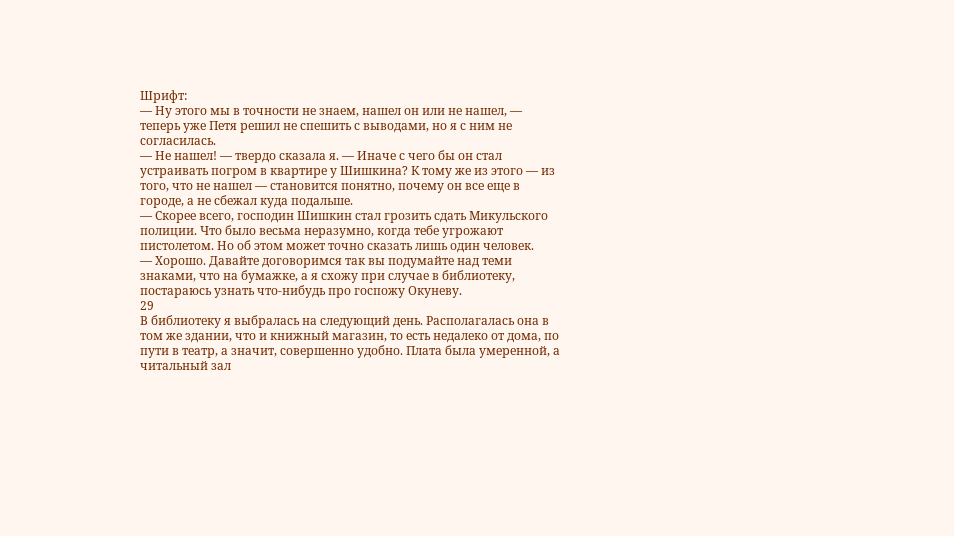Шрифт:
— Ну этого мы в точности не знаем, нашел он или не нашел, — теперь уже Петя решил не спешить с выводами, но я с ним не согласилась.
— Не нашел! — твердо сказала я. — Иначе с чего бы он стал устраивать погром в квартире у Шишкина? К тому же из этого — из того, что не нашел — становится понятно, почему он все еще в городе, а не сбежал куда подальше.
— Скорее всего, господин Шишкин стал грозить сдать Микульского полиции. Что было весьма неразумно, когда тебе угрожают пистолетом. Но об этом может точно сказать лишь один человек.
— Хорошо. Давайте договоримся так вы подумайте над теми знаками, что на бумажке, а я схожу при случае в библиотеку, постараюсь узнать что-нибудь про госпожу Окуневу.
29
В библиотеку я выбралась на следующий день. Располагалась она в том же здании, что и книжный магазин, то есть недалеко от дома, по пути в театр, а значит, совершенно удобно. Плата была умеренной, а читальный зал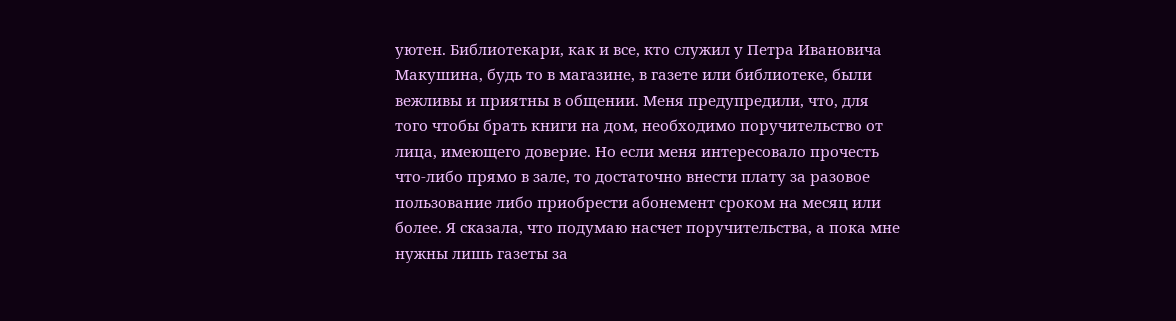уютен. Библиотекари, как и все, кто служил у Петра Ивановича Макушина, будь то в магазине, в газете или библиотеке, были вежливы и приятны в общении. Меня предупредили, что, для того чтобы брать книги на дом, необходимо поручительство от лица, имеющего доверие. Но если меня интересовало прочесть что-либо прямо в зале, то достаточно внести плату за разовое пользование либо приобрести абонемент сроком на месяц или более. Я сказала, что подумаю насчет поручительства, а пока мне нужны лишь газеты за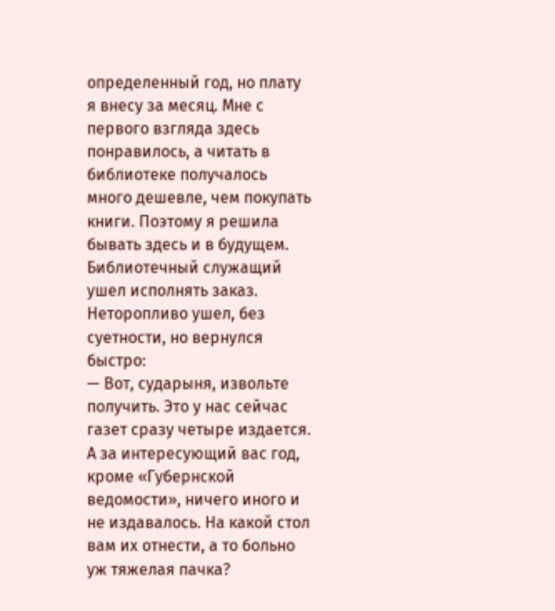определенный год, но плату я внесу за месяц. Мне с первого взгляда здесь понравилось, а читать в библиотеке получалось много дешевле, чем покупать книги. Поэтому я решила бывать здесь и в будущем. Библиотечный служащий ушел исполнять заказ. Неторопливо ушел, без суетности, но вернулся быстро:
— Вот, сударыня, извольте получить. Это у нас сейчас газет сразу четыре издается. А за интересующий вас год, кроме «Губернской ведомости», ничего иного и не издавалось. На какой стол вам их отнести, а то больно уж тяжелая пачка?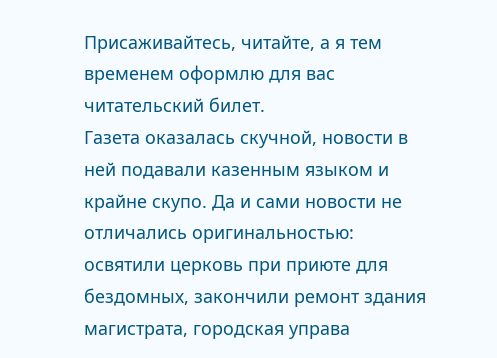Присаживайтесь, читайте, а я тем временем оформлю для вас читательский билет.
Газета оказалась скучной, новости в ней подавали казенным языком и крайне скупо. Да и сами новости не отличались оригинальностью: освятили церковь при приюте для бездомных, закончили ремонт здания магистрата, городская управа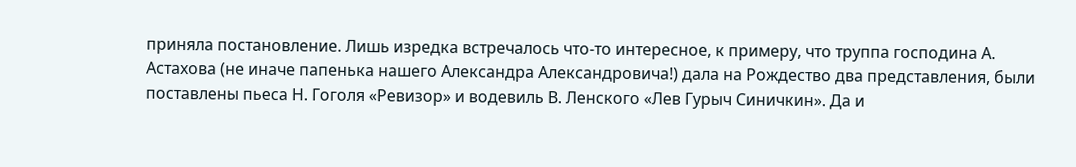приняла постановление. Лишь изредка встречалось что-то интересное, к примеру, что труппа господина А. Астахова (не иначе папенька нашего Александра Александровича!) дала на Рождество два представления, были поставлены пьеса Н. Гоголя «Ревизор» и водевиль В. Ленского «Лев Гурыч Синичкин». Да и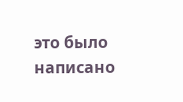это было написано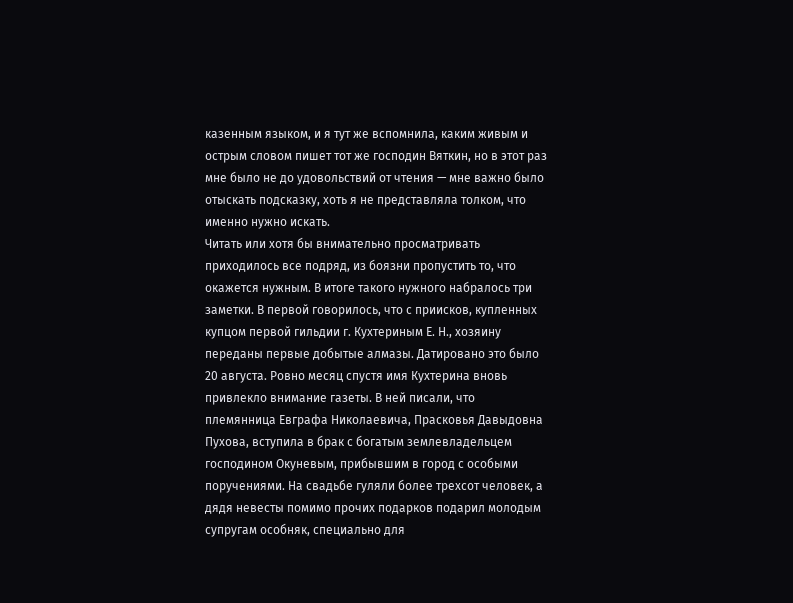казенным языком, и я тут же вспомнила, каким живым и острым словом пишет тот же господин Вяткин, но в этот раз мне было не до удовольствий от чтения — мне важно было отыскать подсказку, хоть я не представляла толком, что именно нужно искать.
Читать или хотя бы внимательно просматривать приходилось все подряд, из боязни пропустить то, что окажется нужным. В итоге такого нужного набралось три заметки. В первой говорилось, что с приисков, купленных купцом первой гильдии г. Кухтериным Е. Н., хозяину переданы первые добытые алмазы. Датировано это было 20 августа. Ровно месяц спустя имя Кухтерина вновь привлекло внимание газеты. В ней писали, что племянница Евграфа Николаевича, Прасковья Давыдовна Пухова, вступила в брак с богатым землевладельцем господином Окуневым, прибывшим в город с особыми поручениями. На свадьбе гуляли более трехсот человек, а дядя невесты помимо прочих подарков подарил молодым супругам особняк, специально для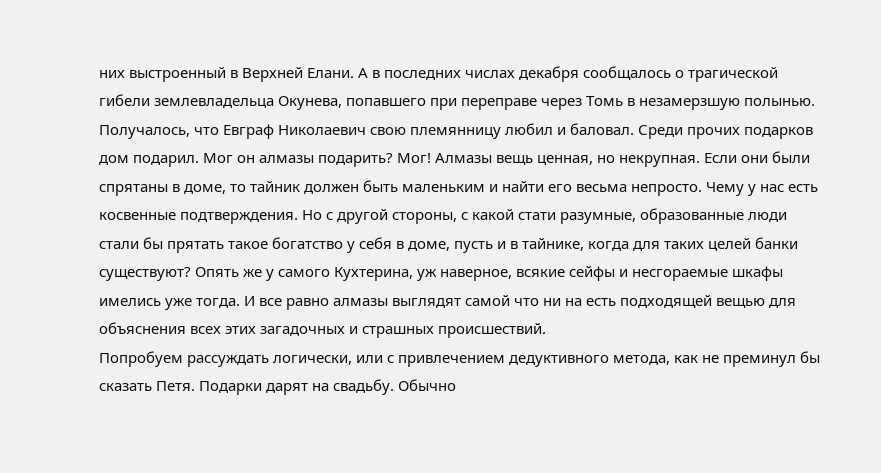них выстроенный в Верхней Елани. А в последних числах декабря сообщалось о трагической гибели землевладельца Окунева, попавшего при переправе через Томь в незамерзшую полынью.
Получалось, что Евграф Николаевич свою племянницу любил и баловал. Среди прочих подарков дом подарил. Мог он алмазы подарить? Мог! Алмазы вещь ценная, но некрупная. Если они были спрятаны в доме, то тайник должен быть маленьким и найти его весьма непросто. Чему у нас есть косвенные подтверждения. Но с другой стороны, с какой стати разумные, образованные люди стали бы прятать такое богатство у себя в доме, пусть и в тайнике, когда для таких целей банки существуют? Опять же у самого Кухтерина, уж наверное, всякие сейфы и несгораемые шкафы имелись уже тогда. И все равно алмазы выглядят самой что ни на есть подходящей вещью для объяснения всех этих загадочных и страшных происшествий.
Попробуем рассуждать логически, или с привлечением дедуктивного метода, как не преминул бы сказать Петя. Подарки дарят на свадьбу. Обычно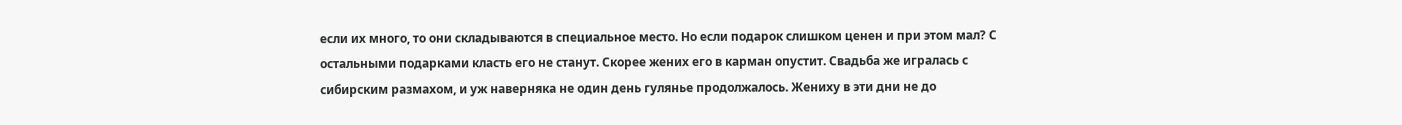если их много, то они складываются в специальное место. Но если подарок слишком ценен и при этом мал? С остальными подарками класть его не станут. Скорее жених его в карман опустит. Свадьба же игралась с сибирским размахом, и уж наверняка не один день гулянье продолжалось. Жениху в эти дни не до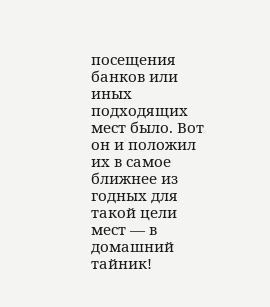посещения банков или иных подходящих мест было. Вот он и положил их в самое ближнее из годных для такой цели мест — в домашний тайник!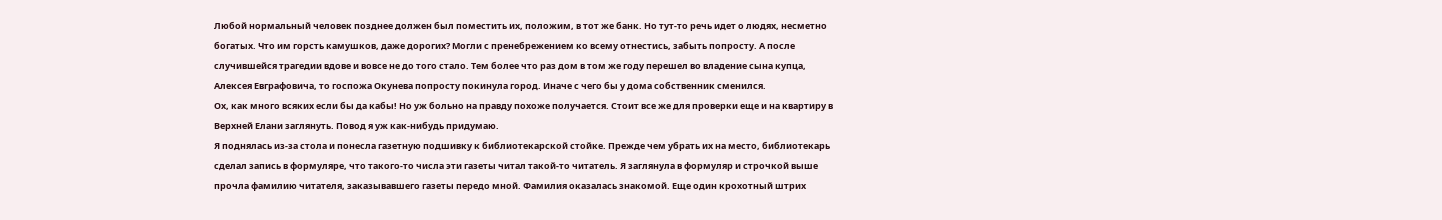Любой нормальный человек позднее должен был поместить их, положим, в тот же банк. Но тут-то речь идет о людях, несметно богатых. Что им горсть камушков, даже дорогих? Могли с пренебрежением ко всему отнестись, забыть попросту. А после случившейся трагедии вдове и вовсе не до того стало. Тем более что раз дом в том же году перешел во владение сына купца, Алексея Евграфовича, то госпожа Окунева попросту покинула город. Иначе с чего бы у дома собственник сменился.
Ох, как много всяких если бы да кабы! Но уж больно на правду похоже получается. Стоит все же для проверки еще и на квартиру в Верхней Елани заглянуть. Повод я уж как-нибудь придумаю.
Я поднялась из-за стола и понесла газетную подшивку к библиотекарской стойке. Прежде чем убрать их на место, библиотекарь сделал запись в формуляре, что такого-то числа эти газеты читал такой-то читатель. Я заглянула в формуляр и строчкой выше прочла фамилию читателя, заказывавшего газеты передо мной. Фамилия оказалась знакомой. Еще один крохотный штрих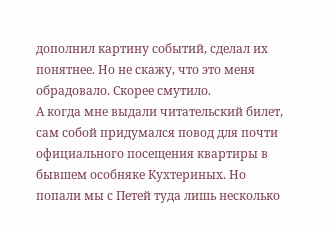дополнил картину событий, сделал их понятнее. Но не скажу, что это меня обрадовало. Скорее смутило.
А когда мне выдали читательский билет, сам собой придумался повод для почти официального посещения квартиры в бывшем особняке Кухтериных. Но попали мы с Петей туда лишь несколько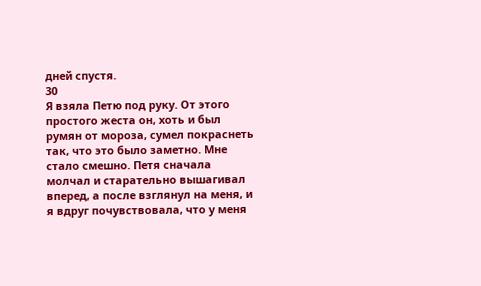дней спустя.
30
Я взяла Петю под руку. От этого простого жеста он, хоть и был румян от мороза, сумел покраснеть так, что это было заметно. Мне стало смешно. Петя сначала молчал и старательно вышагивал вперед, а после взглянул на меня, и я вдруг почувствовала, что у меня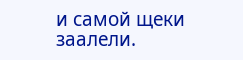и самой щеки заалели.